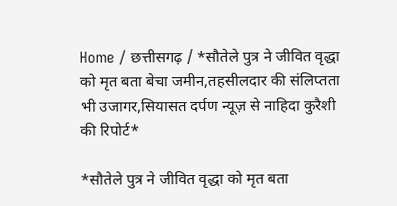Home / छत्तीसगढ़ / *सौतेले पुत्र ने जीवित वृद्धा को मृत बता बेचा जमीन,तहसीलदार की संलिप्तता भी उजागर,सियासत दर्पण न्यूज़ से नाहिदा कुरैशी की रिपोर्ट*

*सौतेले पुत्र ने जीवित वृद्धा को मृत बता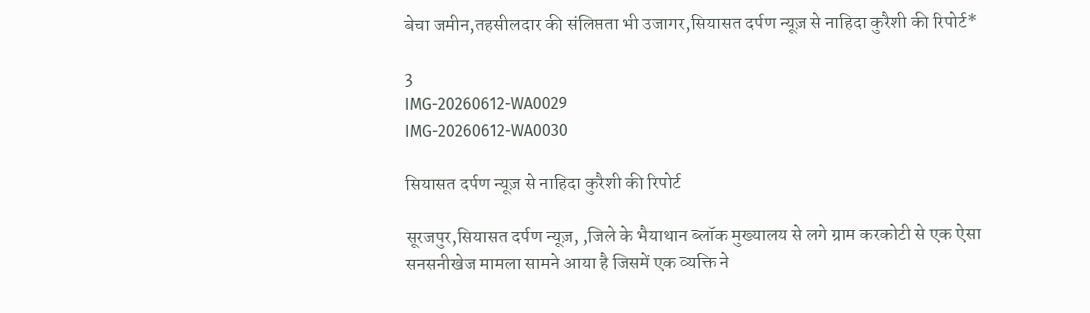बेचा जमीन,तहसीलदार की संलिप्तता भी उजागर,सियासत दर्पण न्यूज़ से नाहिदा कुरैशी की रिपोर्ट*

3
IMG-20260612-WA0029
IMG-20260612-WA0030

सियासत दर्पण न्यूज़ से नाहिदा कुरैशी की रिपोर्ट

सूरजपुर,सियासत दर्पण न्यूज़, ,जिले के भैयाथान ब्लॉक मुख्यालय से लगे ग्राम करकोटी से एक ऐसा सनसनीखेज मामला सामने आया है जिसमें एक व्यक्ति ने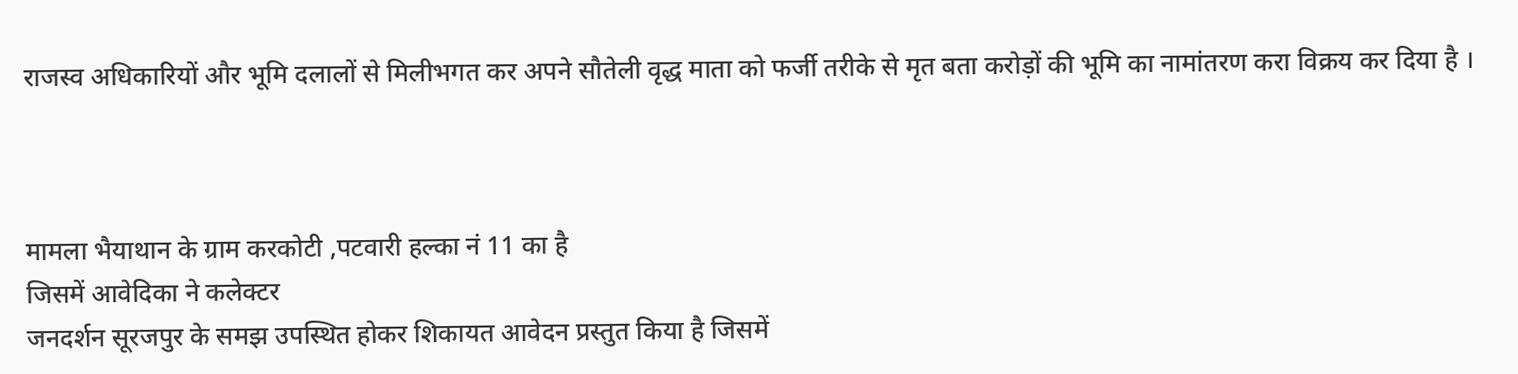राजस्व अधिकारियों और भूमि दलालों से मिलीभगत कर अपने सौतेली वृद्ध माता को फर्जी तरीके से मृत बता करोड़ों की भूमि का नामांतरण करा विक्रय कर दिया है ।



मामला भैयाथान के ग्राम करकोटी ,पटवारी हल्का नं 11 का है
जिसमें आवेदिका ने कलेक्टर
जनदर्शन सूरजपुर के समझ उपस्थित होकर शिकायत आवेदन प्रस्तुत किया है जिसमें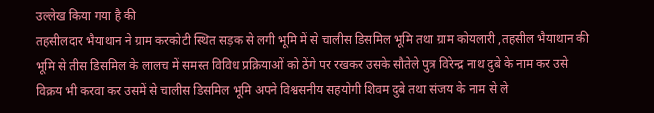उल्लेख किया गया है की
तहसीलदार भैयाथान ने ग्राम करकोटी स्थित सड़क से लगी भूमि में से चालीस डिसमिल भूमि तथा ग्राम कोयलारी ,तहसील भैयाथान की भूमि से तीस डिसमिल के लालच में समस्त विविध प्रक्रियाओं को ठेंगे पर रखकर उसके सौतेले पुत्र विरेन्द्र नाथ दुबे के नाम कर उसे विक्रय भी करवा कर उसमें से चालीस डिसमिल भूमि अपने विश्वसनीय सहयोगी शिवम दुबे तथा संजय के नाम से ले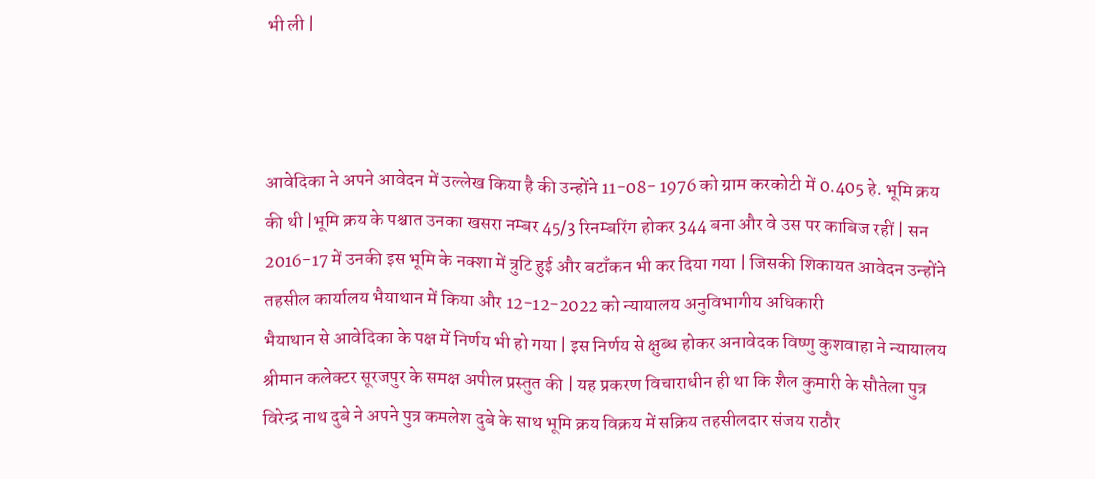भी ली |



आवेदिका ने अपने आवेदन में उल्लेख किया है की उन्होंने 11-08- 1976 को ग्राम करकोटी में 0.405 हे. भूमि क्रय की थी |भूमि क्रय के पश्चात उनका खसरा नम्बर 45/3 रिनम्बरिंग होकर 344 बना और वे उस पर काबिज रहीं | सन 2016-17 में उनकी इस भूमि के नक्शा में त्रुटि हुई और बटाँकन भी कर दिया गया | जिसकी शिकायत आवेदन उन्होंने तहसील कार्यालय भैयाथान में किया और 12-12-2022 को न्यायालय अनुविभागीय अधिकारी
भैयाथान से आवेदिका के पक्ष में निर्णय भी हो गया | इस निर्णय से क्षुब्ध होकर अनावेदक विष्णु कुशवाहा ने न्यायालय श्रीमान कलेक्टर सूरजपुर के समक्ष अपील प्रस्तुत की | यह प्रकरण विचाराधीन ही था कि शैल कुमारी के सौतेला पुत्र विरेन्द्र नाथ दुबे ने अपने पुत्र कमलेश दुबे के साथ भूमि क्रय विक्रय में सक्रिय तहसीलदार संजय राठौर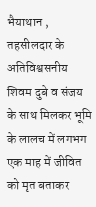भैयाथान , तहसीलदार के अतिविश्वसनीय शिवम दुबे व संजय के साथ मिलकर भूमि के लालच में लगभग एक माह में जीवित को मृत बताकर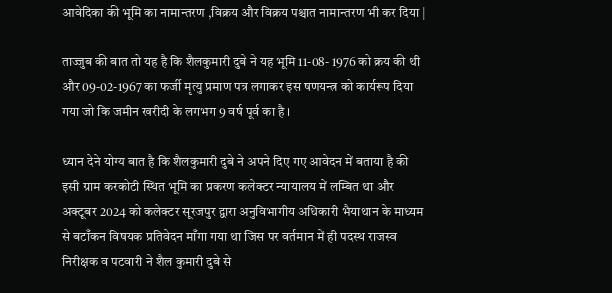आवेदिका की भूमि का नामान्तरण ,विक्रय और विक्रय पश्चात नामान्तरण भी कर दिया |

ताज्जुब की बात तो यह है कि शैलकुमारी दुबे ने यह भूमि 11-08- 1976 को क्रय की थी और 09-02-1967 का फर्जी मृत्यु प्रमाण पत्र लगाकर इस षणयन्त्र को कार्यरूप दिया गया जो कि जमीन खरीदी के लगभग 9 वर्ष पूर्व का है ।

ध्यान देने योग्य बात है कि शैलकुमारी दुबे ने अपने दिए गए आवेदन में बताया है की इसी ग्राम करकोटी स्थित भूमि का प्रकरण कलेक्टर न्यायालय में लम्बित था और अक्टूबर 2024 को कलेक्टर सूरजपुर द्वारा अनुविभागीय अधिकारी भैयाथान के माध्यम से बटाँकन विषयक प्रतिवेदन माँगा गया था जिस पर वर्तमान में ही पदस्थ राजस्व निरीक्षक व पटवारी ने शैल कुमारी दुबे से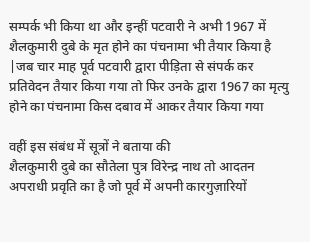सम्पर्क भी किया था और इन्हीं पटवारी ने अभी 1967 में शैलकुमारी दुबे के मृत होने का पंचनामा भी तैयार किया है |जब चार माह पूर्व पटवारी द्वारा पीड़िता से संपर्क कर प्रतिवेदन तैयार किया गया तो फिर उनके द्वारा 1967 का मृत्यु होने का पंचनामा किस दबाव में आकर तैयार किया गया

वहीं इस संबंध में सूत्रों ने बताया की
शैलकुमारी दुबे का सौतेला पुत्र विरेन्द्र नाथ तो आदतन अपराधी प्रवृति का है जो पूर्व में अपनी कारगुज़ारियों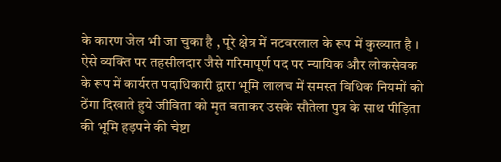के कारण जेल भी जा चुका है , पूरे क्षेत्र में नटवरलाल के रूप में कुख्यात है ।
ऐसे व्यक्ति पर तहसीलदार जैसे गरिमापूर्ण पद पर न्यायिक और लोकसेवक के रूप में कार्यरत पदाधिकारी द्वारा भूमि लालच में समस्त विधिक नियमों को ठेंगा दिखाते हुये जीविता को मृत बताकर उसके सौतेला पुत्र के साथ पीड़िता की भूमि हड़पने की चेष्टा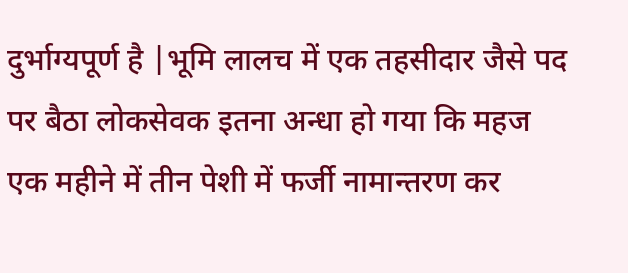दुर्भाग्यपूर्ण है |भूमि लालच में एक तहसीदार जैसे पद पर बैठा लोकसेवक इतना अन्धा हो गया कि महज एक महीने में तीन पेशी में फर्जी नामान्तरण कर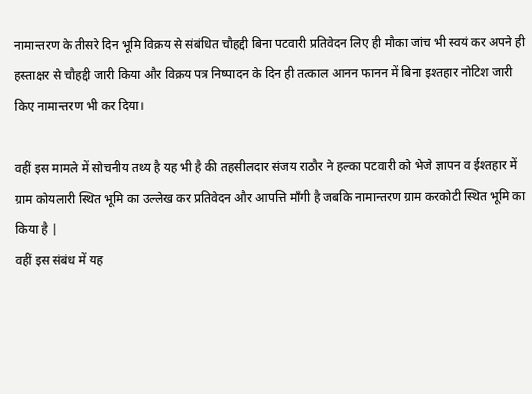नामान्तरण के तीसरे दिन भूमि विक्रय से संबंधित चौहद्दी बिना पटवारी प्रतिवेदन लिए ही मौका जांच भी स्वयं कर अपने ही हस्ताक्षर से चौहद्दी जारी किया और विक्रय पत्र निष्पादन के दिन ही तत्काल आनन फानन में बिना इश्तहार नोटिश जारी किए नामान्तरण भी कर दिया।

वहीं इस मामले में सोचनीय तथ्य है यह भी है की तहसीलदार संजय राठौर ने हल्का पटवारी को भेजे ज्ञापन व ईश्तहार में ग्राम कोयलारी स्थित भूमि का उल्लेख कर प्रतिवेदन और आपत्ति माँगी है जबकि नामान्तरण ग्राम करकोटी स्थित भूमि का किया है |
वहीं इस संबंध में यह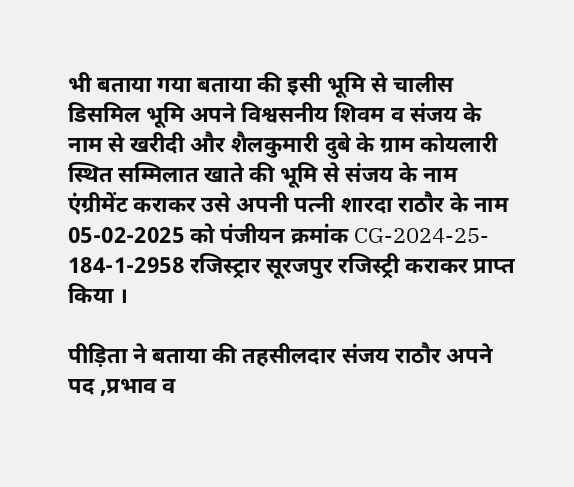भी बताया गया बताया की इसी भूमि से चालीस डिसमिल भूमि अपने विश्वसनीय शिवम व संजय के नाम से खरीदी और शैलकुमारी दुबे के ग्राम कोयलारी स्थित सम्मिलात खाते की भूमि से संजय के नाम एंग्रीमेंट कराकर उसे अपनी पत्नी शारदा राठौर के नाम 05-02-2025 को पंजीयन क्रमांक CG-2024-25- 184-1-2958 रजिस्ट्रार सूरजपुर रजिस्ट्री कराकर प्राप्त किया ।

पीड़िता ने बताया की तहसीलदार संजय राठौर अपने पद ,प्रभाव व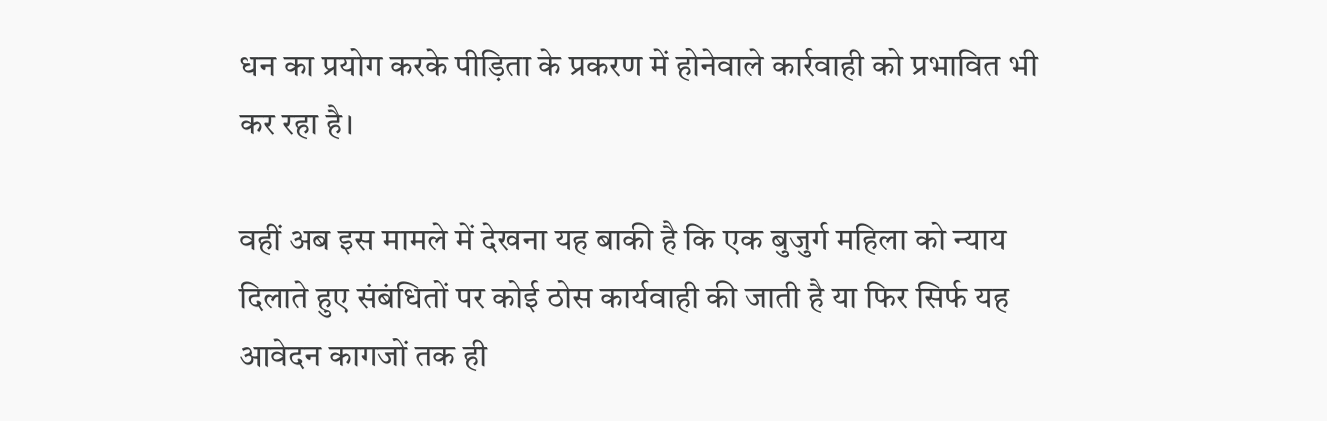धन का प्रयोग करके पीड़िता के प्रकरण में होनेवाले कार्रवाही को प्रभावित भी कर रहा है।

वहीं अब इस मामले में देखना यह बाकी है कि एक बुजुर्ग महिला को न्याय दिलाते हुए संबंधितों पर कोई ठोस कार्यवाही की जाती है या फिर सिर्फ यह आवेदन कागजों तक ही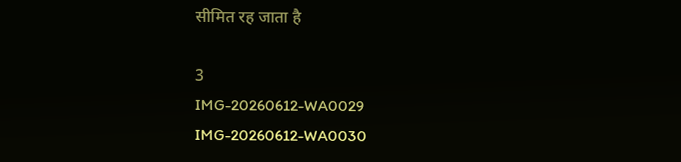सीमित रह जाता है

3
IMG-20260612-WA0029
IMG-20260612-WA0030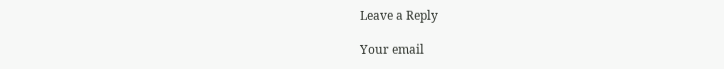Leave a Reply

Your email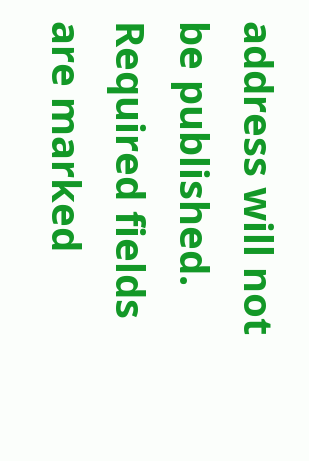address will not be published. Required fields are marked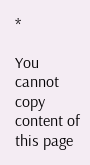*

You cannot copy content of this page